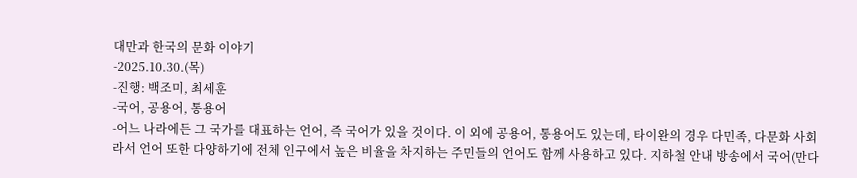대만과 한국의 문화 이야기
-2025.10.30.(목)
-진행: 백조미, 최세훈
-국어, 공용어, 통용어
-어느 나라에든 그 국가를 대표하는 언어, 즉 국어가 있을 것이다. 이 외에 공용어, 통용어도 있는데, 타이완의 경우 다민족, 다문화 사회라서 언어 또한 다양하기에 전체 인구에서 높은 비율을 차지하는 주민들의 언어도 함께 사용하고 있다. 지하철 안내 방송에서 국어(만다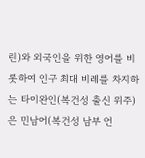린)와 외국인을 위한 영어를 비롯하여 인구 최대 비례를 차지하는 타이완인(복건성 출신 위주)은 민남어(복건성 남부 언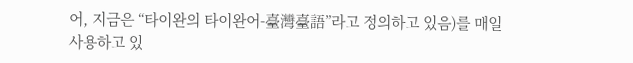어, 지금은 “타이완의 타이완어-臺灣臺語”라고 정의하고 있음)를 매일 사용하고 있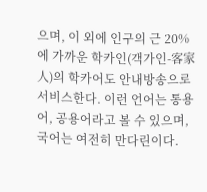으며, 이 외에 인구의 근 20%에 가까운 학카인(객가인-客家人)의 학카어도 안내방송으로 서비스한다. 이런 언어는 통용어, 공용어라고 볼 수 있으며, 국어는 여전히 만다린이다.